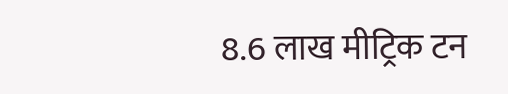8.6 लाख मीट्रिक टन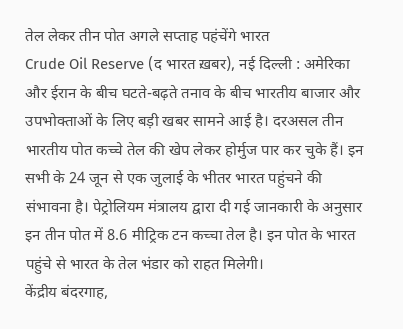तेल लेकर तीन पोत अगले सप्ताह पहंचेंगे भारत
Crude Oil Reserve (द भारत ख़बर), नई दिल्ली : अमेरिका और ईरान के बीच घटते-बढ़ते तनाव के बीच भारतीय बाजार और उपभोक्ताओं के लिए बड़ी खबर सामने आई है। दरअसल तीन भारतीय पोत कच्चे तेल की खेप लेकर होर्मुज पार कर चुके हैं। इन सभी के 24 जून से एक जुलाई के भीतर भारत पहुंचने की संभावना है। पेट्रोलियम मंत्रालय द्वारा दी गई जानकारी के अनुसार इन तीन पोत में 8.6 मीट्रिक टन कच्चा तेल है। इन पोत के भारत पहुंचे से भारत के तेल भंडार को राहत मिलेगी।
केंद्रीय बंदरगाह,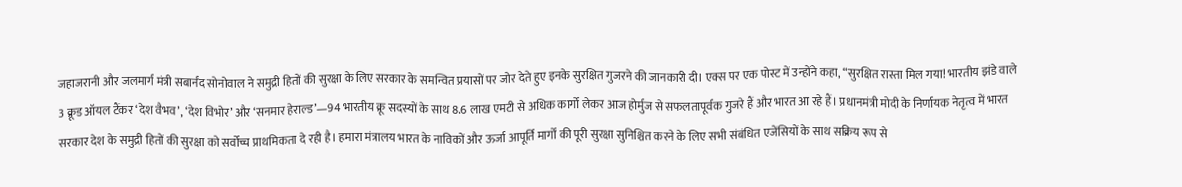जहाजरानी और जलमार्ग मंत्री सबार्नंद सोनोवाल ने समुद्री हितों की सुरक्षा के लिए सरकार के समन्वित प्रयासों पर जोर देते हुए इनके सुरक्षित गुजरने की जानकारी दी। एक्स पर एक पोस्ट में उन्होंने कहा, “सुरक्षित रास्ता मिल गया! भारतीय झंडे वाले 3 क्रूड ऑयल टैंकर ‘देश वैभव’, ‘देश विभोर’ और ‘सनमार हेराल्ड’—94 भारतीय क्रू सदस्यों के साथ 8.6 लाख एमटी से अधिक कार्गो लेकर आज होर्मुज से सफलतापूर्वक गुजरे हैं और भारत आ रहे हैं। प्रधानमंत्री मोदी के निर्णायक नेतृत्व में भारत सरकार देश के समुद्री हितों की सुरक्षा को सर्वोच्च प्राथमिकता दे रही है। हमारा मंत्रालय भारत के नाविकों और ऊर्जा आपूर्ति मार्गों की पूरी सुरक्षा सुनिश्चित करने के लिए सभी संबंधित एजेंसियों के साथ सक्रिय रूप से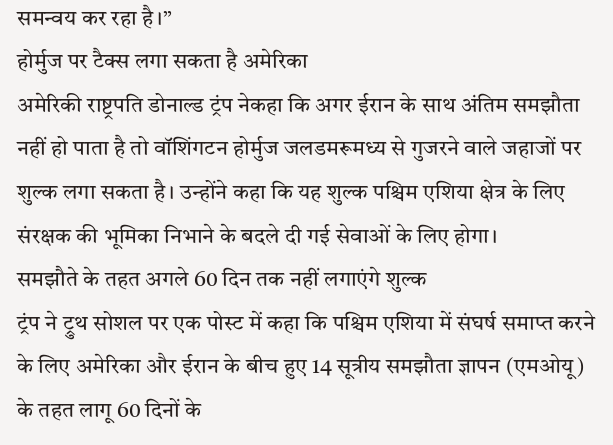समन्वय कर रहा है।”
होर्मुज पर टैक्स लगा सकता है अमेरिका
अमेरिकी राष्ट्रपति डोनाल्ड ट्रंप नेकहा कि अगर ईरान के साथ अंतिम समझौता नहीं हो पाता है तो वॉशिंगटन होर्मुज जलडमरूमध्य से गुजरने वाले जहाजों पर शुल्क लगा सकता है। उन्होंने कहा कि यह शुल्क पश्चिम एशिया क्षेत्र के लिए संरक्षक की भूमिका निभाने के बदले दी गई सेवाओं के लिए होगा।
समझौते के तहत अगले 60 दिन तक नहीं लगाएंगे शुल्क
ट्रंप ने ट्रुथ सोशल पर एक पोस्ट में कहा कि पश्चिम एशिया में संघर्ष समाप्त करने के लिए अमेरिका और ईरान के बीच हुए 14 सूत्रीय समझौता ज्ञापन (एमओयू) के तहत लागू 60 दिनों के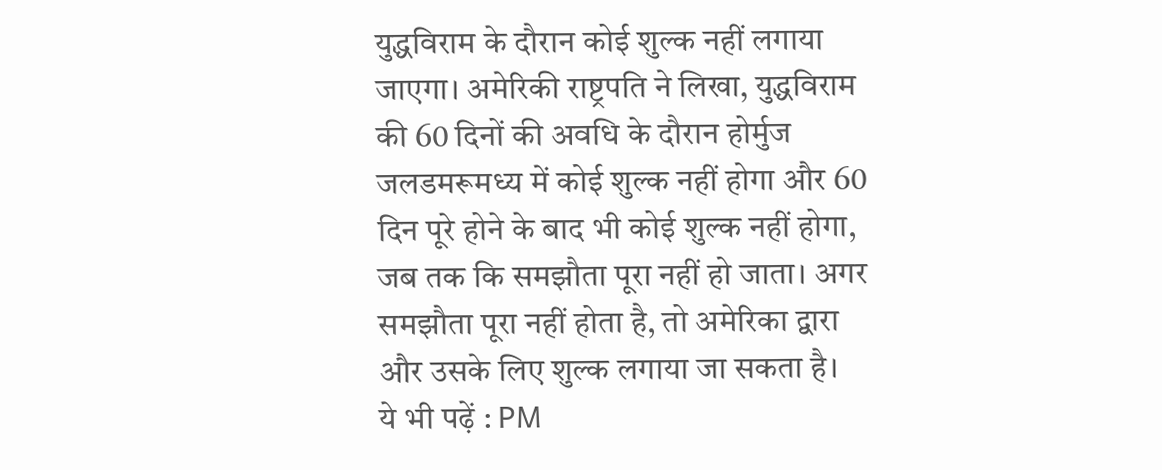युद्धविराम के दौरान कोई शुल्क नहीं लगाया जाएगा। अमेरिकी राष्ट्रपति ने लिखा, युद्धविराम की 60 दिनों की अवधि के दौरान होर्मुज जलडमरूमध्य में कोई शुल्क नहीं होगा और 60 दिन पूरे होने के बाद भी कोई शुल्क नहीं होगा, जब तक कि समझौता पूरा नहीं हो जाता। अगर समझौता पूरा नहीं होता है, तो अमेरिका द्वारा और उसके लिए शुल्क लगाया जा सकता है।
ये भी पढ़ें : PM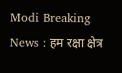Modi Breaking News : हम रक्षा क्षेत्र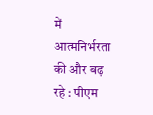में आत्मनिर्भरता की और बढ़ रहे : पीएम